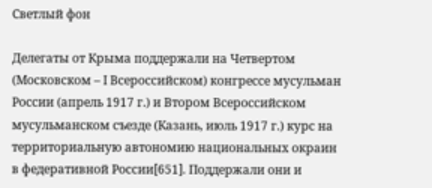Светлый фон

Делегаты от Крыма поддержали на Четвертом (Московском – І Всероссийском) конгрессе мусульман России (апрель 1917 г.) и Втором Всероссийском мусульманском съезде (Казань, июль 1917 г.) курс на территориальную автономию национальных окраин в федеративной России[651]. Поддержали они и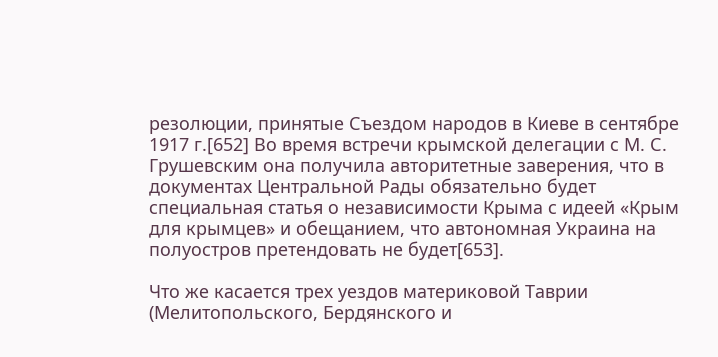резолюции, принятые Съездом народов в Киеве в сентябре 1917 г.[652] Во время встречи крымской делегации с М. С. Грушевским она получила авторитетные заверения, что в документах Центральной Рады обязательно будет специальная статья о независимости Крыма с идеей «Крым для крымцев» и обещанием, что автономная Украина на полуостров претендовать не будет[653].

Что же касается трех уездов материковой Таврии (Мелитопольского, Бердянского и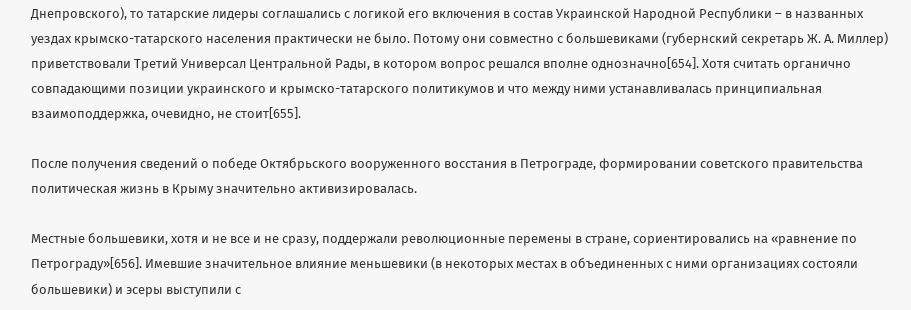Днепровского), то татарские лидеры соглашались с логикой его включения в состав Украинской Народной Республики – в названных уездах крымско-татарского населения практически не было. Потому они совместно с большевиками (губернский секретарь Ж. А. Миллер) приветствовали Третий Универсал Центральной Рады, в котором вопрос решался вполне однозначно[654]. Хотя считать органично совпадающими позиции украинского и крымско-татарского политикумов и что между ними устанавливалась принципиальная взаимоподдержка, очевидно, не стоит[655].

После получения сведений о победе Октябрьского вооруженного восстания в Петрограде, формировании советского правительства политическая жизнь в Крыму значительно активизировалась.

Местные большевики, хотя и не все и не сразу, поддержали революционные перемены в стране, сориентировались на «равнение по Петрограду»[656]. Имевшие значительное влияние меньшевики (в некоторых местах в объединенных с ними организациях состояли большевики) и эсеры выступили с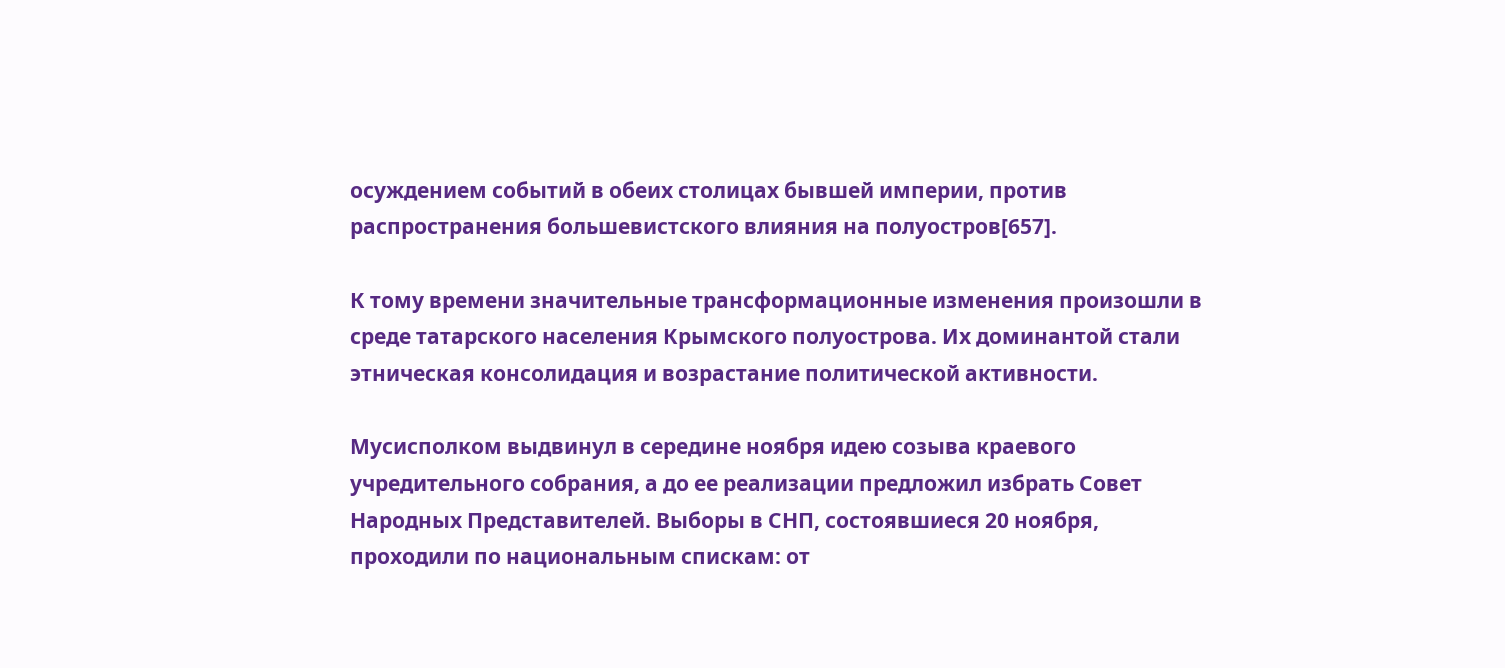осуждением событий в обеих столицах бывшей империи, против распространения большевистского влияния на полуостров[657].

К тому времени значительные трансформационные изменения произошли в среде татарского населения Крымского полуострова. Их доминантой стали этническая консолидация и возрастание политической активности.

Мусисполком выдвинул в середине ноября идею созыва краевого учредительного собрания, а до ее реализации предложил избрать Совет Народных Представителей. Выборы в СНП, состоявшиеся 20 ноября, проходили по национальным спискам: от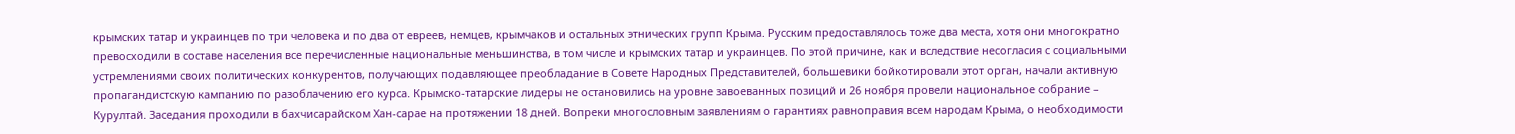крымских татар и украинцев по три человека и по два от евреев, немцев, крымчаков и остальных этнических групп Крыма. Русским предоставлялось тоже два места, хотя они многократно превосходили в составе населения все перечисленные национальные меньшинства, в том числе и крымских татар и украинцев. По этой причине, как и вследствие несогласия с социальными устремлениями своих политических конкурентов, получающих подавляющее преобладание в Совете Народных Представителей, большевики бойкотировали этот орган, начали активную пропагандистскую кампанию по разоблачению его курса. Крымско-татарские лидеры не остановились на уровне завоеванных позиций и 26 ноября провели национальное собрание – Курултай. Заседания проходили в бахчисарайском Хан-сарае на протяжении 18 дней. Вопреки многословным заявлениям о гарантиях равноправия всем народам Крыма, о необходимости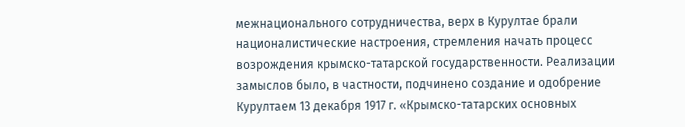межнационального сотрудничества, верх в Курултае брали националистические настроения, стремления начать процесс возрождения крымско-татарской государственности. Реализации замыслов было, в частности, подчинено создание и одобрение Курултаем 13 декабря 1917 г. «Крымско-татарских основных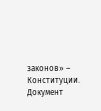законов» – Конституции. Документ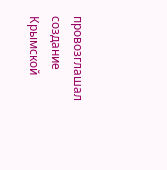провозглашал создание Крымской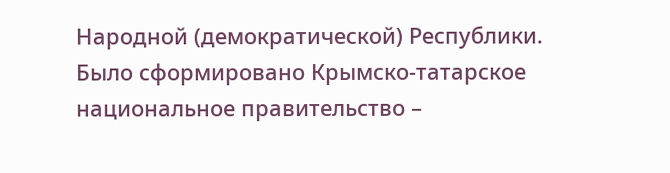Народной (демократической) Республики. Было сформировано Крымско-татарское национальное правительство –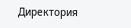Директория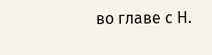во главе с Н.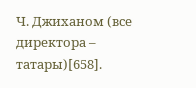Ч. Джиханом (все директора – татары)[658].